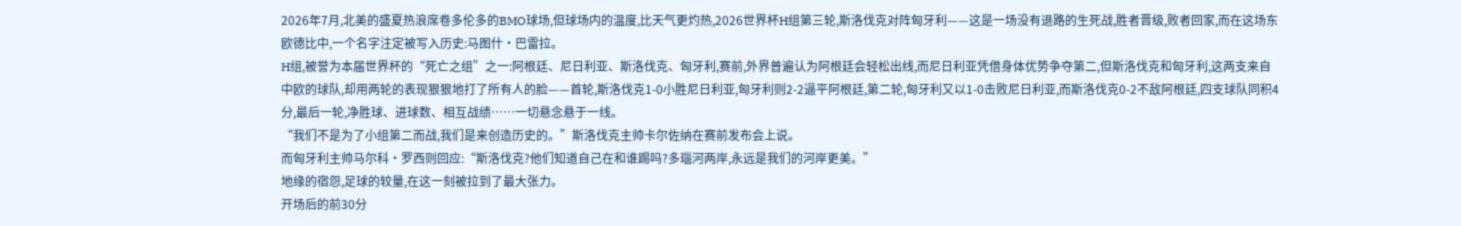2026年7月,北美的盛夏热浪席卷多伦多的BMO球场,但球场内的温度,比天气更灼热,2026世界杯H组第三轮,斯洛伐克对阵匈牙利——这是一场没有退路的生死战,胜者晋级,败者回家,而在这场东欧德比中,一个名字注定被写入历史:马图什·巴雷拉。
H组,被誉为本届世界杯的“死亡之组”之一:阿根廷、尼日利亚、斯洛伐克、匈牙利,赛前,外界普遍认为阿根廷会轻松出线,而尼日利亚凭借身体优势争夺第二,但斯洛伐克和匈牙利,这两支来自中欧的球队,却用两轮的表现狠狠地打了所有人的脸——首轮,斯洛伐克1-0小胜尼日利亚,匈牙利则2-2逼平阿根廷,第二轮,匈牙利又以1-0击败尼日利亚,而斯洛伐克0-2不敌阿根廷,四支球队同积4分,最后一轮,净胜球、进球数、相互战绩……一切悬念悬于一线。
“我们不是为了小组第二而战,我们是来创造历史的。”斯洛伐克主帅卡尔佐纳在赛前发布会上说。
而匈牙利主帅马尔科·罗西则回应:“斯洛伐克?他们知道自己在和谁踢吗?多瑙河两岸,永远是我们的河岸更美。”
地缘的宿怨,足球的较量,在这一刻被拉到了最大张力。
开场后的前30分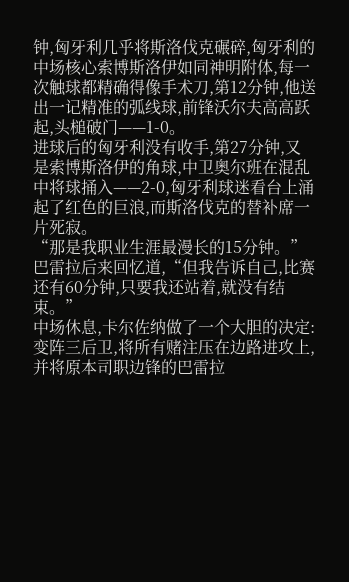钟,匈牙利几乎将斯洛伐克碾碎,匈牙利的中场核心索博斯洛伊如同神明附体,每一次触球都精确得像手术刀,第12分钟,他送出一记精准的弧线球,前锋沃尔夫高高跃起,头槌破门——1-0。
进球后的匈牙利没有收手,第27分钟,又是索博斯洛伊的角球,中卫奥尔班在混乱中将球捅入——2-0,匈牙利球迷看台上涌起了红色的巨浪,而斯洛伐克的替补席一片死寂。
“那是我职业生涯最漫长的15分钟。”巴雷拉后来回忆道,“但我告诉自己,比赛还有60分钟,只要我还站着,就没有结束。”
中场休息,卡尔佐纳做了一个大胆的决定:变阵三后卫,将所有赌注压在边路进攻上,并将原本司职边锋的巴雷拉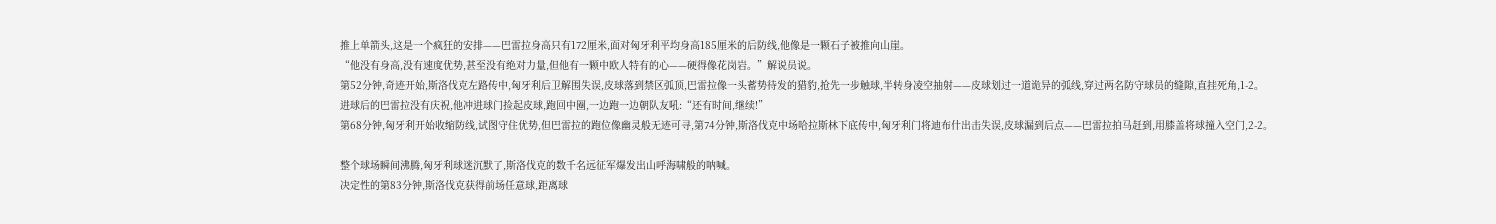推上单箭头,这是一个疯狂的安排——巴雷拉身高只有172厘米,面对匈牙利平均身高185厘米的后防线,他像是一颗石子被推向山崖。
“他没有身高,没有速度优势,甚至没有绝对力量,但他有一颗中欧人特有的心——硬得像花岗岩。”解说员说。
第52分钟,奇迹开始,斯洛伐克左路传中,匈牙利后卫解围失误,皮球落到禁区弧顶,巴雷拉像一头蓄势待发的猎豹,抢先一步触球,半转身凌空抽射——皮球划过一道诡异的弧线,穿过两名防守球员的缝隙,直挂死角,1-2。
进球后的巴雷拉没有庆祝,他冲进球门捡起皮球,跑回中圈,一边跑一边朝队友吼:“还有时间,继续!”
第68分钟,匈牙利开始收缩防线,试图守住优势,但巴雷拉的跑位像幽灵般无迹可寻,第74分钟,斯洛伐克中场哈拉斯林下底传中,匈牙利门将迪布什出击失误,皮球漏到后点——巴雷拉拍马赶到,用膝盖将球撞入空门,2-2。

整个球场瞬间沸腾,匈牙利球迷沉默了,斯洛伐克的数千名远征军爆发出山呼海啸般的呐喊。
决定性的第83分钟,斯洛伐克获得前场任意球,距离球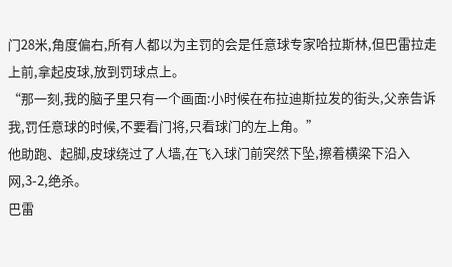门28米,角度偏右,所有人都以为主罚的会是任意球专家哈拉斯林,但巴雷拉走上前,拿起皮球,放到罚球点上。
“那一刻,我的脑子里只有一个画面:小时候在布拉迪斯拉发的街头,父亲告诉我,罚任意球的时候,不要看门将,只看球门的左上角。”
他助跑、起脚,皮球绕过了人墙,在飞入球门前突然下坠,擦着横梁下沿入网,3-2,绝杀。
巴雷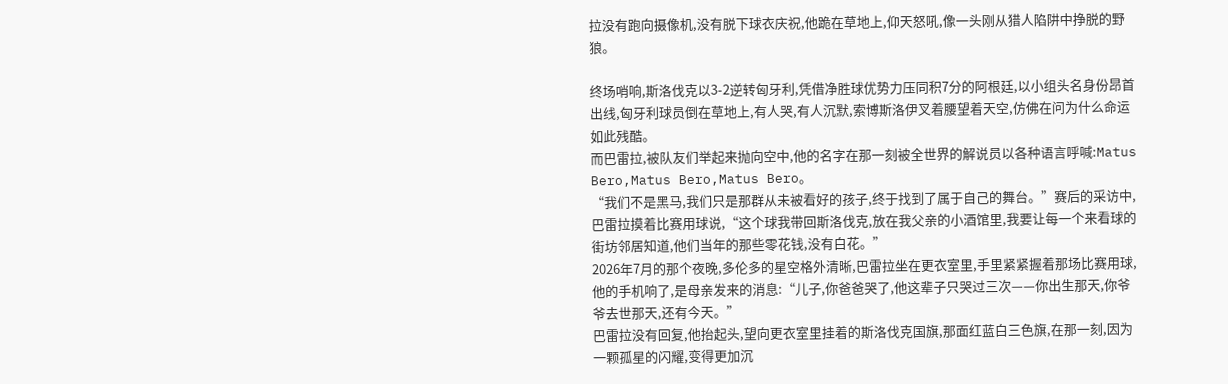拉没有跑向摄像机,没有脱下球衣庆祝,他跪在草地上,仰天怒吼,像一头刚从猎人陷阱中挣脱的野狼。

终场哨响,斯洛伐克以3-2逆转匈牙利,凭借净胜球优势力压同积7分的阿根廷,以小组头名身份昂首出线,匈牙利球员倒在草地上,有人哭,有人沉默,索博斯洛伊叉着腰望着天空,仿佛在问为什么命运如此残酷。
而巴雷拉,被队友们举起来抛向空中,他的名字在那一刻被全世界的解说员以各种语言呼喊:Matus Bero,Matus Bero,Matus Bero。
“我们不是黑马,我们只是那群从未被看好的孩子,终于找到了属于自己的舞台。”赛后的采访中,巴雷拉摸着比赛用球说,“这个球我带回斯洛伐克,放在我父亲的小酒馆里,我要让每一个来看球的街坊邻居知道,他们当年的那些零花钱,没有白花。”
2026年7月的那个夜晚,多伦多的星空格外清晰,巴雷拉坐在更衣室里,手里紧紧握着那场比赛用球,他的手机响了,是母亲发来的消息:“儿子,你爸爸哭了,他这辈子只哭过三次——你出生那天,你爷爷去世那天,还有今天。”
巴雷拉没有回复,他抬起头,望向更衣室里挂着的斯洛伐克国旗,那面红蓝白三色旗,在那一刻,因为一颗孤星的闪耀,变得更加沉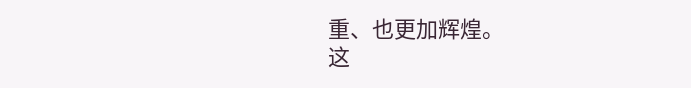重、也更加辉煌。
这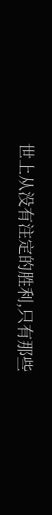世上从没有注定的胜利,只有那些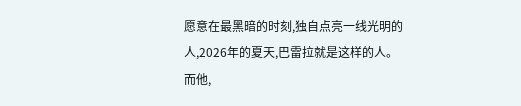愿意在最黑暗的时刻,独自点亮一线光明的人,2026年的夏天,巴雷拉就是这样的人。
而他,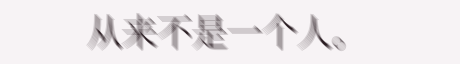从来不是一个人。